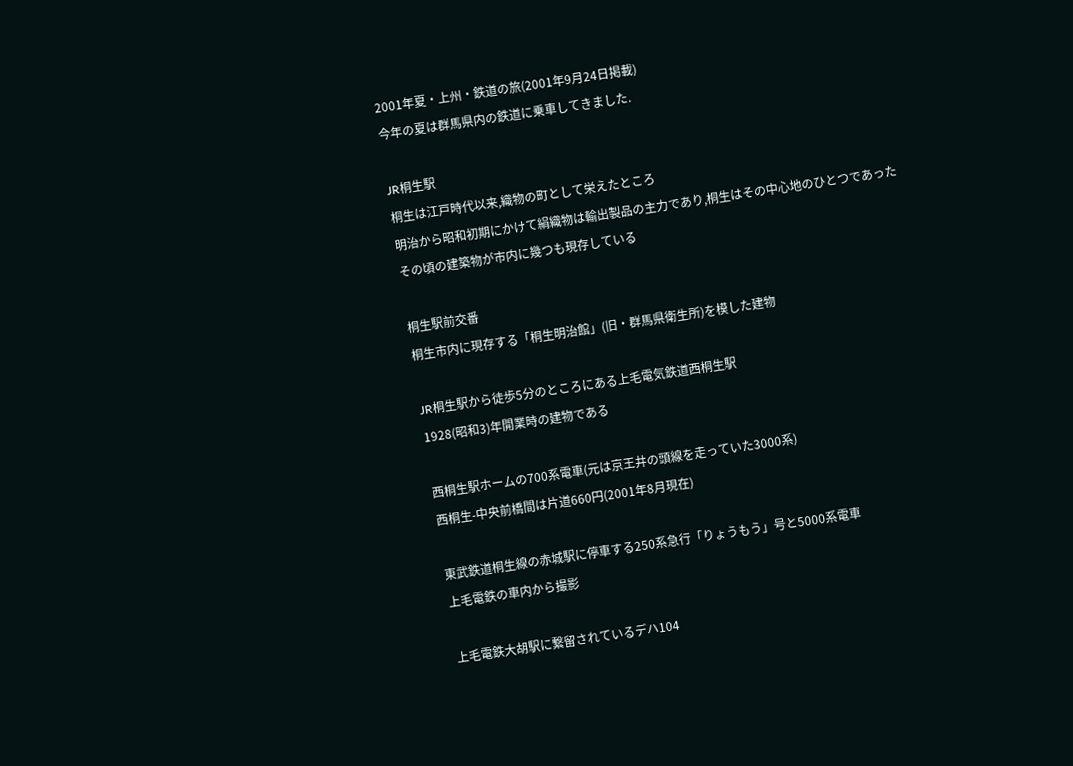2001年夏・上州・鉄道の旅(2001年9月24日掲載)
今年の夏は群馬県内の鉄道に乗車してきました.

JR桐生駅
桐生は江戸時代以来,織物の町として栄えたところ
明治から昭和初期にかけて絹織物は輸出製品の主力であり,桐生はその中心地のひとつであった
その頃の建築物が市内に幾つも現存している

桐生駅前交番
桐生市内に現存する「桐生明治館」(旧・群馬県衛生所)を模した建物

JR桐生駅から徒歩5分のところにある上毛電気鉄道西桐生駅
1928(昭和3)年開業時の建物である

西桐生駅ホームの700系電車(元は京王井の頭線を走っていた3000系)
西桐生-中央前橋間は片道660円(2001年8月現在)

東武鉄道桐生線の赤城駅に停車する250系急行「りょうもう」号と5000系電車
上毛電鉄の車内から撮影

上毛電鉄大胡駅に繋留されているデハ104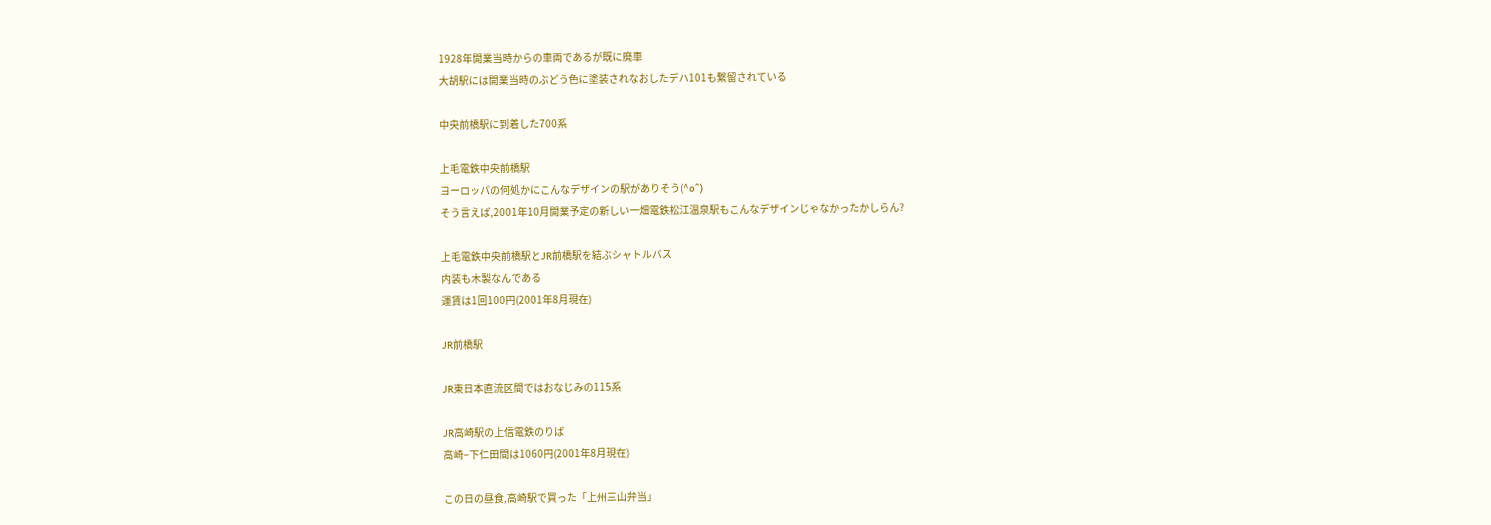1928年開業当時からの車両であるが既に廃車
大胡駅には開業当時のぶどう色に塗装されなおしたデハ101も繋留されている

中央前橋駅に到着した700系

上毛電鉄中央前橋駅
ヨーロッパの何処かにこんなデザインの駅がありそう(^o^)
そう言えば,2001年10月開業予定の新しい一畑電鉄松江温泉駅もこんなデザインじゃなかったかしらん?

上毛電鉄中央前橋駅とJR前橋駅を結ぶシャトルバス
内装も木製なんである
運賃は1回100円(2001年8月現在)

JR前橋駅

JR東日本直流区間ではおなじみの115系

JR高崎駅の上信電鉄のりば
高崎−下仁田間は1060円(2001年8月現在)

この日の昼食,高崎駅で買った「上州三山弁当」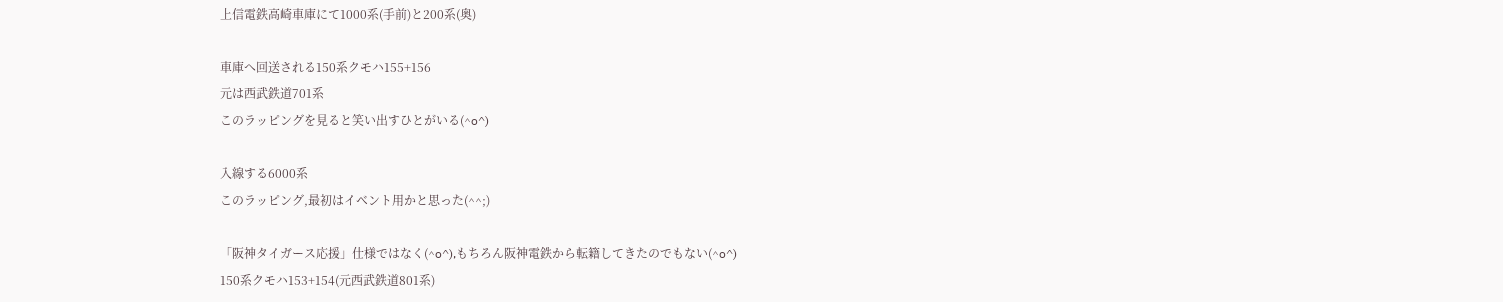上信電鉄高崎車庫にて1000系(手前)と200系(奥)

車庫へ回送される150系クモハ155+156
元は西武鉄道701系
このラッピングを見ると笑い出すひとがいる(^o^)

入線する6000系
このラッピング,最初はイベント用かと思った(^^;)

「阪神タイガース応援」仕様ではなく(^o^),もちろん阪神電鉄から転籍してきたのでもない(^o^)
150系クモハ153+154(元西武鉄道801系)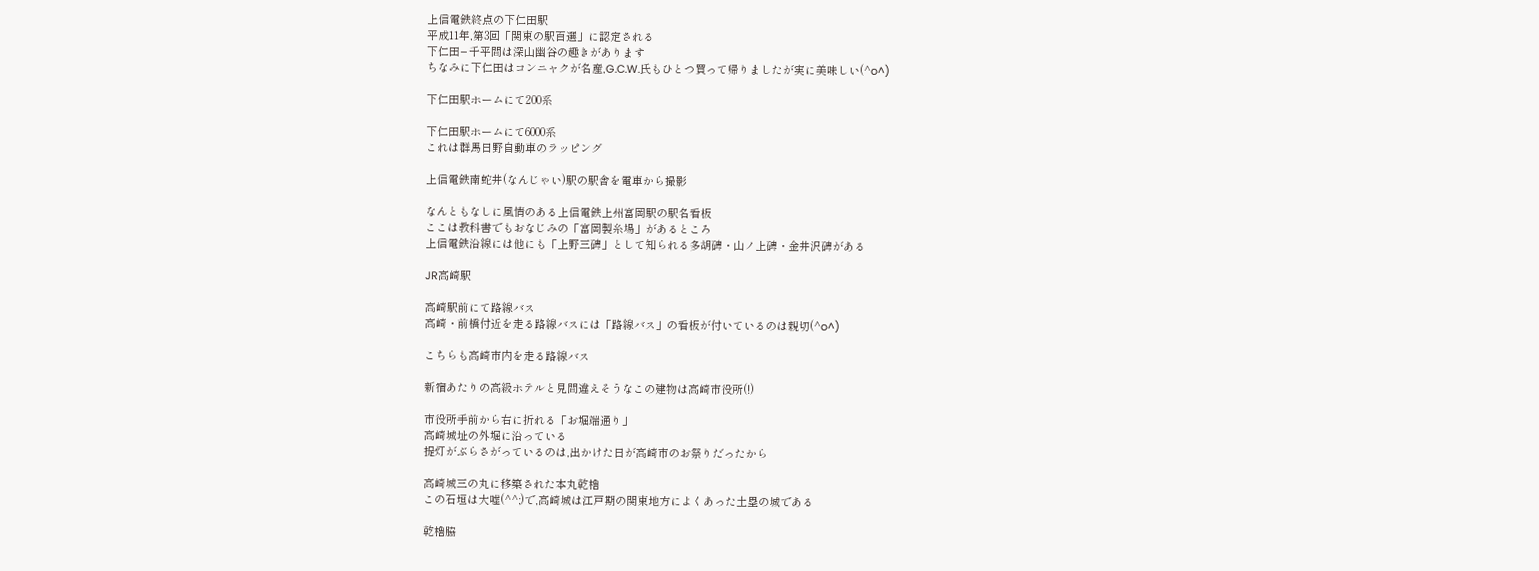上信電鉄終点の下仁田駅
平成11年,第3回「関東の駅百選」に認定される
下仁田−千平間は深山幽谷の趣きがあります
ちなみに下仁田はコンニャクが名産,G.C.W.氏もひとつ買って帰りましたが実に美味しい(^o^)

下仁田駅ホームにて200系

下仁田駅ホームにて6000系
これは群馬日野自動車のラッピング

上信電鉄南蛇井(なんじゃい)駅の駅舎を電車から撮影

なんともなしに風情のある上信電鉄上州富岡駅の駅名看板
ここは教科書でもおなじみの「富岡製糸場」があるところ
上信電鉄沿線には他にも「上野三碑」として知られる多胡碑・山ノ上碑・金井沢碑がある

JR高崎駅

高崎駅前にて路線バス
高崎・前橋付近を走る路線バスには「路線バス」の看板が付いているのは親切(^o^)

こちらも高崎市内を走る路線バス

新宿あたりの高級ホテルと見間違えそうなこの建物は高崎市役所(!)

市役所手前から右に折れる「お堀端通り」
高崎城址の外堀に沿っている
提灯がぶらさがっているのは,出かけた日が高崎市のお祭りだったから

高崎城三の丸に移築された本丸乾櫓
この石垣は大嘘(^^;)で,高崎城は江戸期の関東地方によくあった土塁の城である

乾櫓脇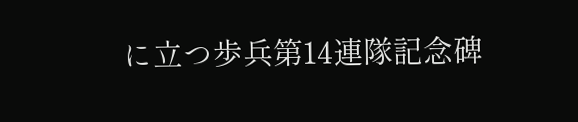に立つ歩兵第14連隊記念碑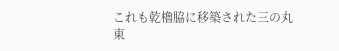これも乾櫓脇に移築された三の丸東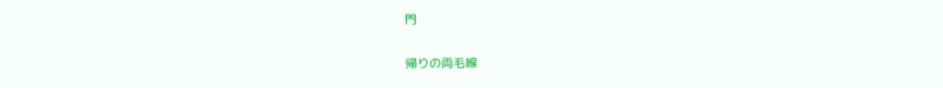門

帰りの両毛線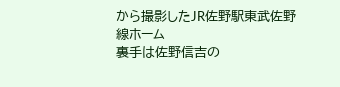から撮影したJR佐野駅東武佐野線ホーム
裏手は佐野信吉の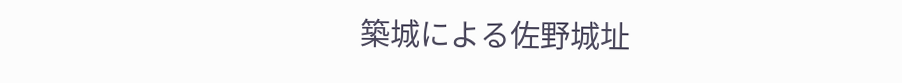築城による佐野城址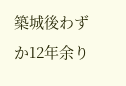築城後わずか12年余り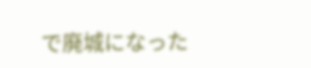で廃城になった